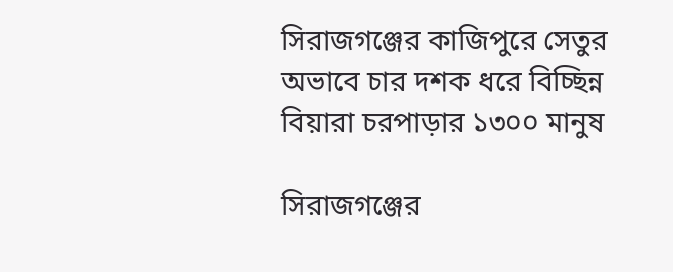সিরাজগঞ্জের কাজিপুরে সেতুর অভাবে চার দশক ধরে বিচ্ছিন্ন বিয়ারা চরপাড়ার ১৩০০ মানুষ

সিরাজগঞ্জের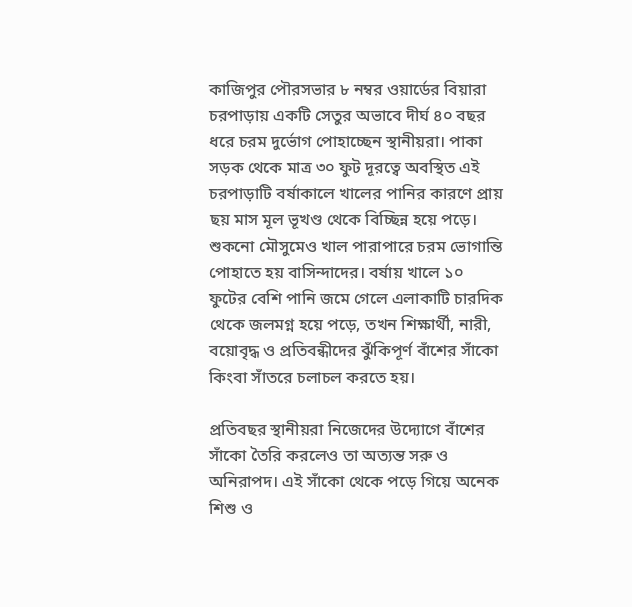কাজিপুর পৌরসভার ৮ নম্বর ওয়ার্ডের বিয়ারা চরপাড়ায় একটি সেতুর অভাবে দীর্ঘ ৪০ বছর ধরে চরম দুর্ভোগ পোহাচ্ছেন স্থানীয়রা। পাকা সড়ক থেকে মাত্র ৩০ ফুট দূরত্বে অবস্থিত এই চরপাড়াটি বর্ষাকালে খালের পানির কারণে প্রায় ছয় মাস মূল ভূখণ্ড থেকে বিচ্ছিন্ন হয়ে পড়ে। শুকনো মৌসুমেও খাল পারাপারে চরম ভোগান্তি পোহাতে হয় বাসিন্দাদের। বর্ষায় খালে ১০ ফুটের বেশি পানি জমে গেলে এলাকাটি চারদিক থেকে জলমগ্ন হয়ে পড়ে, তখন শিক্ষার্থী, নারী, বয়োবৃদ্ধ ও প্রতিবন্ধীদের ঝুঁকিপূর্ণ বাঁশের সাঁকো কিংবা সাঁতরে চলাচল করতে হয়।

প্রতিবছর স্থানীয়রা নিজেদের উদ্যোগে বাঁশের সাঁকো তৈরি করলেও তা অত্যন্ত সরু ও অনিরাপদ। এই সাঁকো থেকে পড়ে গিয়ে অনেক শিশু ও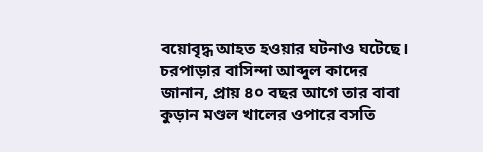বয়োবৃদ্ধ আহত হওয়ার ঘটনাও ঘটেছে। চরপাড়ার বাসিন্দা আব্দুল কাদের জানান, প্রায় ৪০ বছর আগে তার বাবা কুড়ান মণ্ডল খালের ওপারে বসতি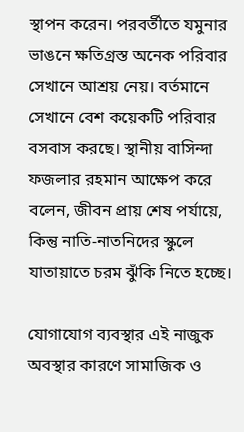স্থাপন করেন। পরবর্তীতে যমুনার ভাঙনে ক্ষতিগ্রস্ত অনেক পরিবার সেখানে আশ্রয় নেয়। বর্তমানে সেখানে বেশ কয়েকটি পরিবার বসবাস করছে। স্থানীয় বাসিন্দা ফজলার রহমান আক্ষেপ করে বলেন, জীবন প্রায় শেষ পর্যায়ে, কিন্তু নাতি-নাতনিদের স্কুলে যাতায়াতে চরম ঝুঁকি নিতে হচ্ছে।

যোগাযোগ ব্যবস্থার এই নাজুক অবস্থার কারণে সামাজিক ও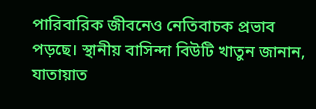পারিবারিক জীবনেও নেতিবাচক প্রভাব পড়ছে। স্থানীয় বাসিন্দা বিউটি খাতুন জানান, যাতায়াত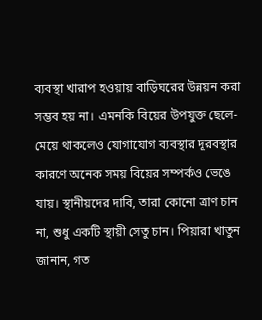ব্যবস্থা খারাপ হওয়ায় বাড়িঘরের উন্নয়ন করা সম্ভব হয় না। এমনকি বিয়ের উপযুক্ত ছেলে-মেয়ে থাকলেও যোগাযোগ ব্যবস্থার দূরবস্থার কারণে অনেক সময় বিয়ের সম্পর্কও ভেঙে যায়। স্থানীয়দের দাবি, তারা কোনো ত্রাণ চান না, শুধু একটি স্থায়ী সেতু চান। পিয়ারা খাতুন জানান, গত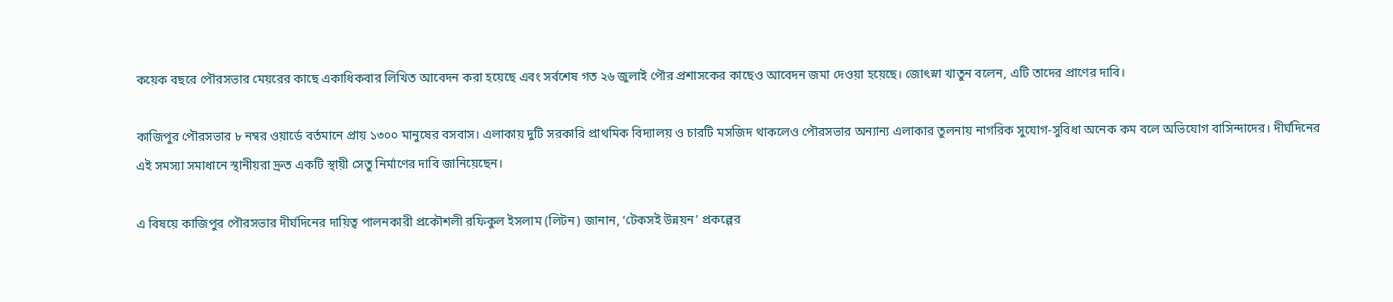কয়েক বছরে পৌরসভার মেয়রের কাছে একাধিকবার লিখিত আবেদন করা হয়েছে এবং সর্বশেষ গত ২৬ জুলাই পৌর প্রশাসকের কাছেও আবেদন জমা দেওয়া হয়েছে। জোৎস্না খাতুন বলেন, এটি তাদের প্রাণের দাবি।

কাজিপুর পৌরসভার ৮ নম্বর ওয়ার্ডে বর্তমানে প্রায় ১৩০০ মানুষের বসবাস। এলাকায় দুটি সরকারি প্রাথমিক বিদ্যালয় ও চারটি মসজিদ থাকলেও পৌরসভার অন্যান্য এলাকার তুলনায় নাগরিক সুযোগ-সুবিধা অনেক কম বলে অভিযোগ বাসিন্দাদের। দীর্ঘদিনের এই সমস্যা সমাধানে স্থানীয়রা দ্রুত একটি স্থায়ী সেতু নির্মাণের দাবি জানিয়েছেন।

এ বিষয়ে কাজিপুর পৌরসভার দীর্ঘদিনের দায়িত্ব পালনকারী প্রকৌশলী রফিকুল ইসলাম (লিটন) জানান, ‘টেকসই উন্নয়ন’ প্রকল্পের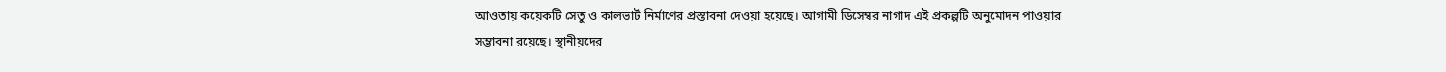আওতায় কয়েকটি সেতু ও কালভার্ট নির্মাণের প্রস্তাবনা দেওয়া হয়েছে। আগামী ডিসেম্বর নাগাদ এই প্রকল্পটি অনুমোদন পাওয়ার সম্ভাবনা রয়েছে। স্থানীয়দের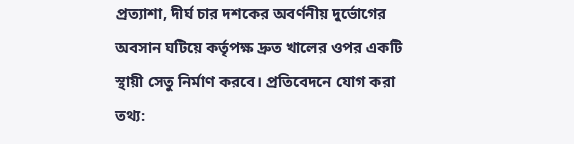প্রত্যাশা, দীর্ঘ চার দশকের অবর্ণনীয় দুর্ভোগের অবসান ঘটিয়ে কর্তৃপক্ষ দ্রুত খালের ওপর একটি স্থায়ী সেতু নির্মাণ করবে। প্রতিবেদনে যোগ করা তথ্য: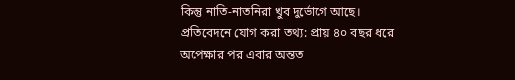কিন্তু নাতি-নাতনিরা খুব দুর্ভোগে আছে। প্রতিবেদনে যোগ করা তথ্য: প্রায় ৪০ বছর ধরে অপেক্ষার পর এবার অন্তত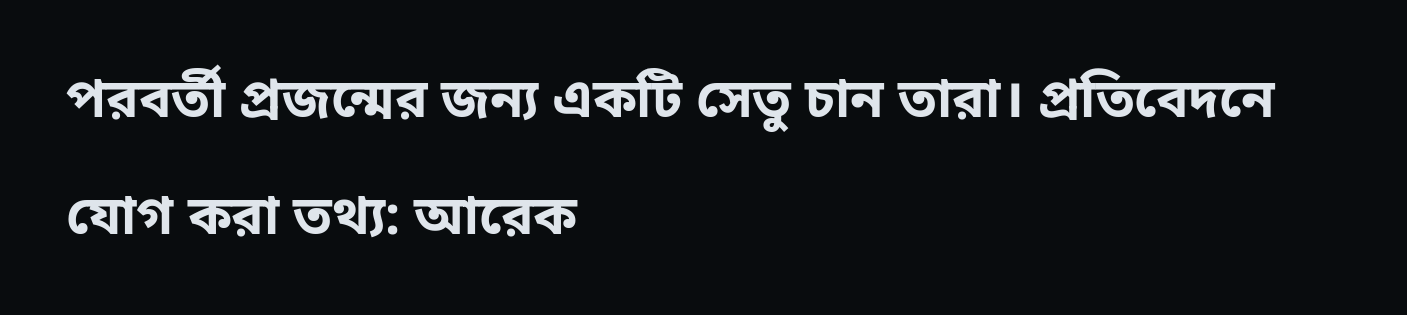পরবর্তী প্রজন্মের জন্য একটি সেতু চান তারা। প্রতিবেদনে যোগ করা তথ্য: আরেক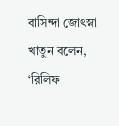বাসিন্দা জোৎস্না খাতুন বলেন, ‘রিলিফ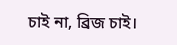চাই না, ব্রিজ চাই।